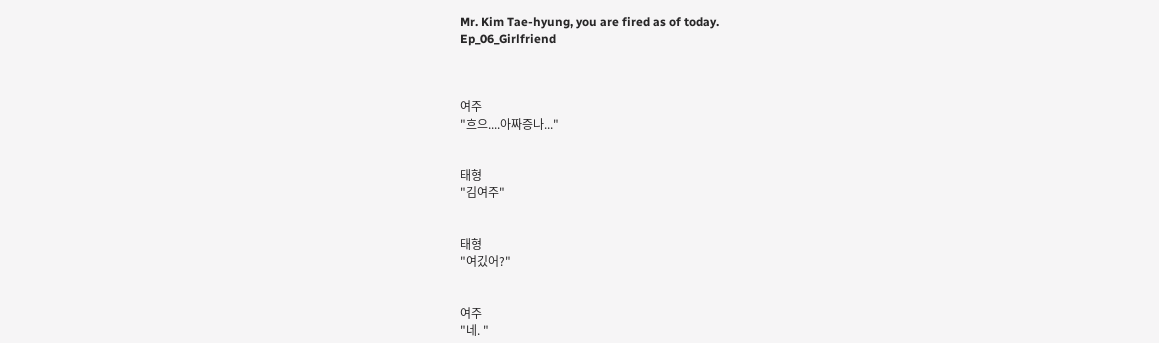Mr. Kim Tae-hyung, you are fired as of today.
Ep_06_Girlfriend



여주
"흐으....아짜증나..."


태형
"김여주"


태형
"여깄어?"


여주
"네. "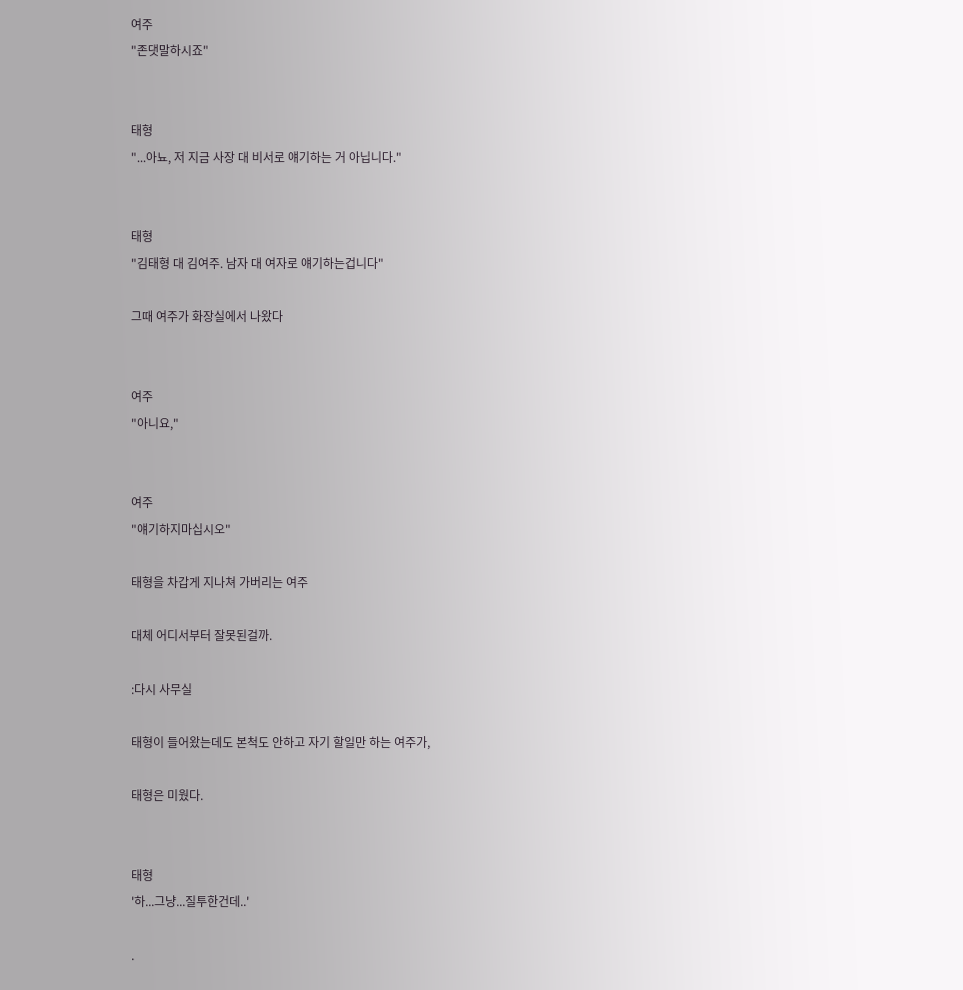여주
"존댓말하시죠"


태형
"...아뇨, 저 지금 사장 대 비서로 얘기하는 거 아닙니다."


태형
"김태형 대 김여주. 남자 대 여자로 얘기하는겁니다"

그때 여주가 화장실에서 나왔다


여주
"아니요,"


여주
"얘기하지마십시오"

태형을 차갑게 지나쳐 가버리는 여주

대체 어디서부터 잘못된걸까.

:다시 사무실

태형이 들어왔는데도 본척도 안하고 자기 할일만 하는 여주가,

태형은 미웠다.


태형
'하...그냥...질투한건데..'

.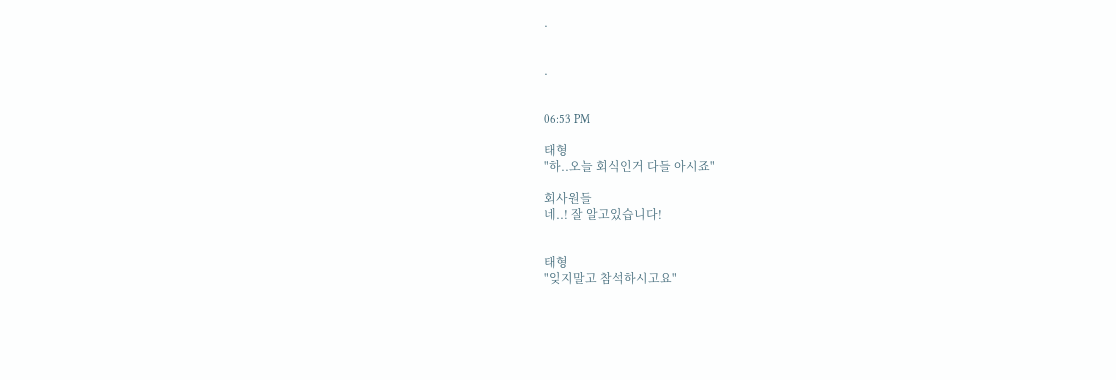.


.


06:53 PM

태형
"하..오늘 회식인거 다들 아시죠"

회사원들
네..! 잘 알고있습니다!


태형
"잊지말고 참석하시고요"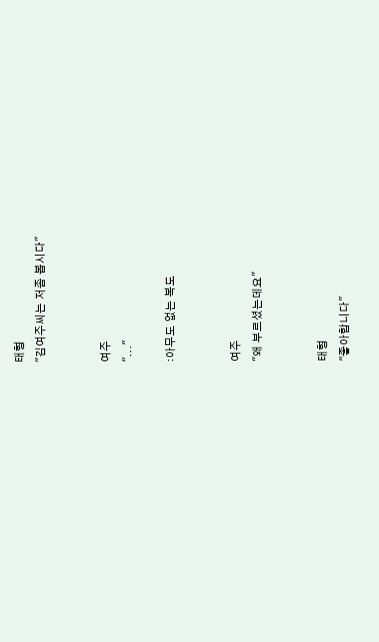태형
"김여주씨는 저좀 봅시다"


여주
"..."

:아무도 없는 복도


여주
"왜 부르셨는데요"


태형
"좋아합니다"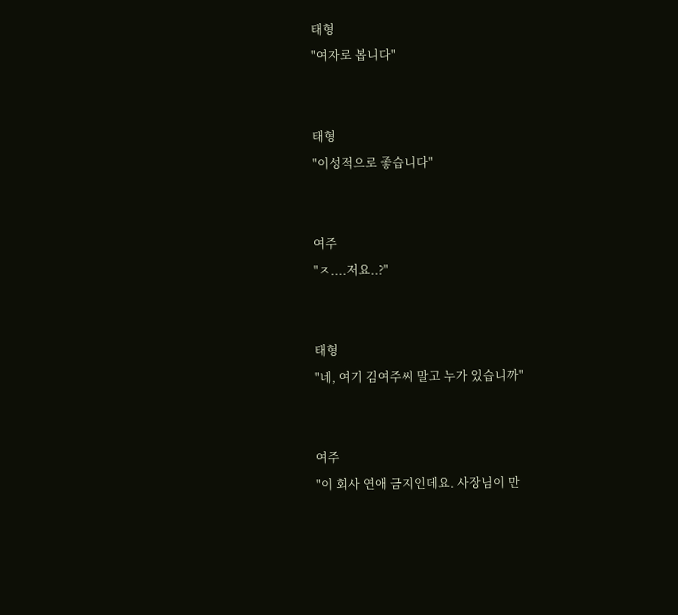태형
"여자로 봅니다"


태형
"이성적으로 좋습니다"


여주
"ㅈ....저요..?"


태형
"네, 여기 김여주씨 말고 누가 있습니까"


여주
"이 회사 연애 금지인데요. 사장님이 만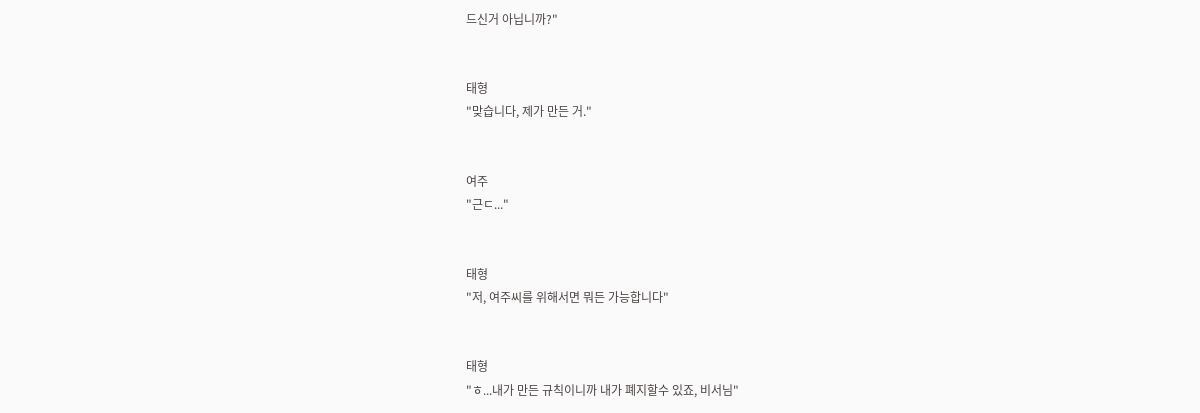드신거 아닙니까?"


태형
"맞습니다, 제가 만든 거."


여주
"근ㄷ..."


태형
"저, 여주씨를 위해서면 뭐든 가능합니다"


태형
"ㅎ...내가 만든 규칙이니까 내가 폐지할수 있죠, 비서님"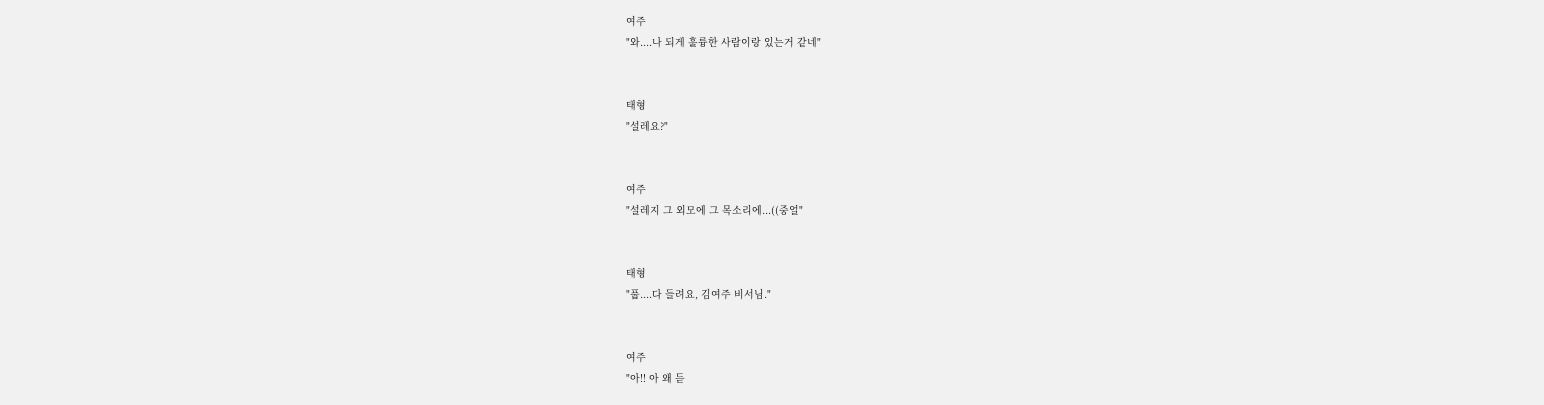여주
"와....나 되게 훌륭한 사람이랑 있는거 같네"


태형
"설레요?"


여주
"설레지 그 외모에 그 목소리에...((중얼"


태형
"풉....다 들려요, 김여주 비서님."


여주
"아!! 아 왜 듣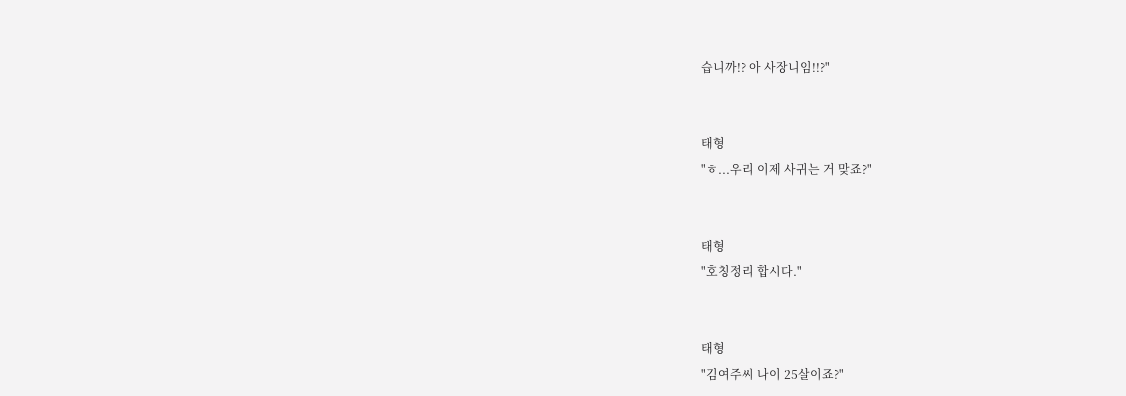습니까!? 아 사장니임!!?"


태형
"ㅎ...우리 이제 사귀는 거 맞죠?"


태형
"호칭정리 합시다."


태형
"김여주씨 나이 25살이죠?"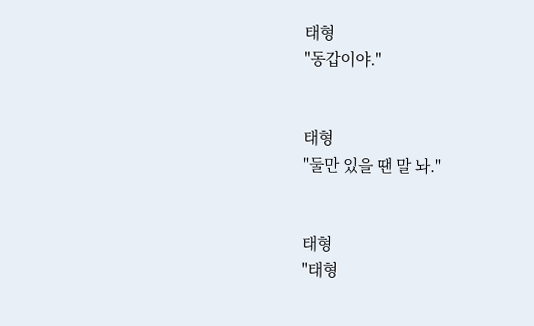태형
"동갑이야."


태형
"둘만 있을 땐 말 놔."


태형
"태형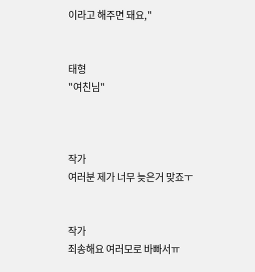이라고 해주면 돼요,"


태형
"여친님"



작가
여러분 제가 너무 늦은거 맞죠ㅜ


작가
죄송해요 여러모로 바빠서ㅠ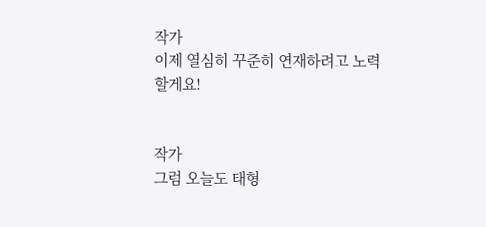작가
이제 열심히 꾸준히 연재하려고 노력할게요!


작가
그럼 오늘도 태형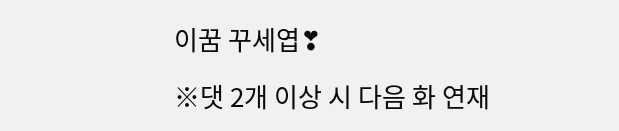이꿈 꾸세엽❣

※댓 2개 이상 시 다음 화 연재